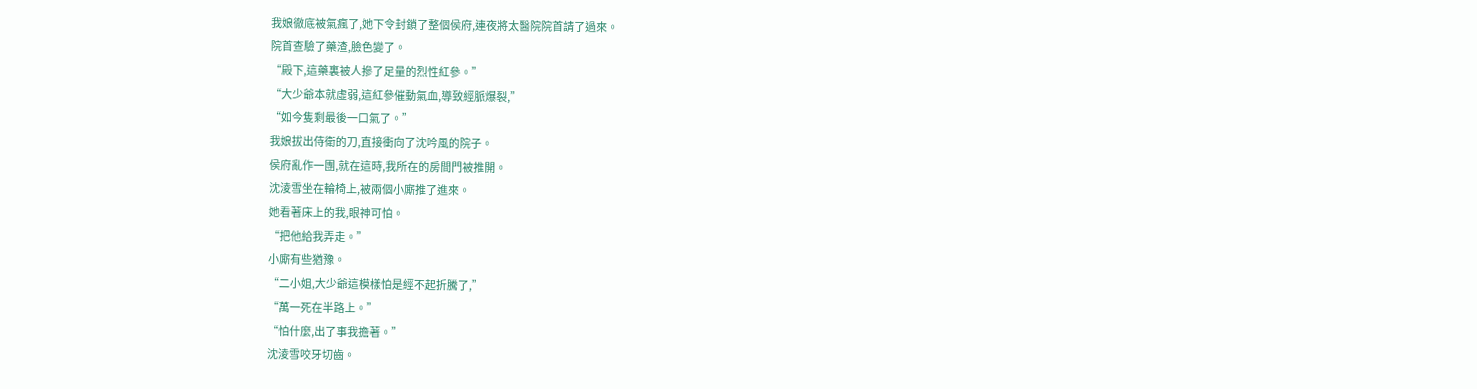我娘徹底被氣瘋了,她下令封鎖了整個侯府,連夜將太醫院院首請了過來。
院首查驗了藥渣,臉色變了。
“殿下,這藥裏被人摻了足量的烈性紅參。”
“大少爺本就虛弱,這紅參催動氣血,導致經脈爆裂,”
“如今隻剩最後一口氣了。”
我娘拔出侍衛的刀,直接衝向了沈吟風的院子。
侯府亂作一團,就在這時,我所在的房間門被推開。
沈淩雪坐在輪椅上,被兩個小廝推了進來。
她看著床上的我,眼神可怕。
“把他給我弄走。”
小廝有些猶豫。
“二小姐,大少爺這模樣怕是經不起折騰了,”
“萬一死在半路上。”
“怕什麼,出了事我擔著。”
沈淩雪咬牙切齒。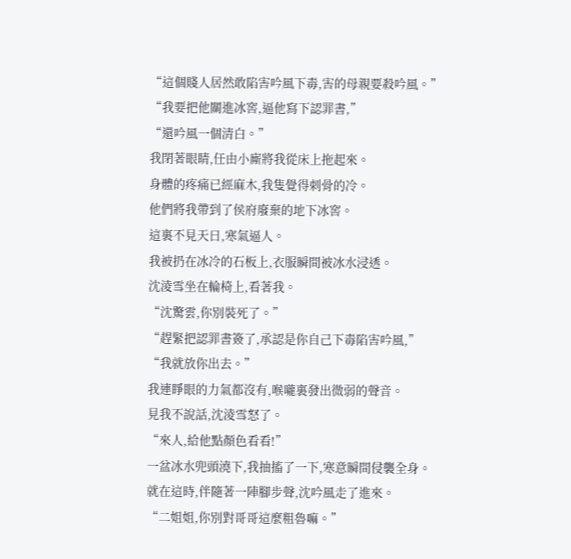“這個賤人居然敢陷害吟風下毒,害的母親要殺吟風。”
“我要把他關進冰窖,逼他寫下認罪書,”
“還吟風一個清白。”
我閉著眼睛,任由小廝將我從床上拖起來。
身體的疼痛已經麻木,我隻覺得刺骨的冷。
他們將我帶到了侯府廢棄的地下冰窖。
這裏不見天日,寒氣逼人。
我被扔在冰冷的石板上,衣服瞬間被冰水浸透。
沈淩雪坐在輪椅上,看著我。
“沈驚雲,你別裝死了。”
“趕緊把認罪書簽了,承認是你自己下毒陷害吟風,”
“我就放你出去。”
我連睜眼的力氣都沒有,喉嚨裏發出微弱的聲音。
見我不說話,沈淩雪怒了。
“來人,給他點顏色看看!”
一盆冰水兜頭澆下,我抽搐了一下,寒意瞬間侵襲全身。
就在這時,伴隨著一陣腳步聲,沈吟風走了進來。
“二姐姐,你別對哥哥這麼粗魯嘛。”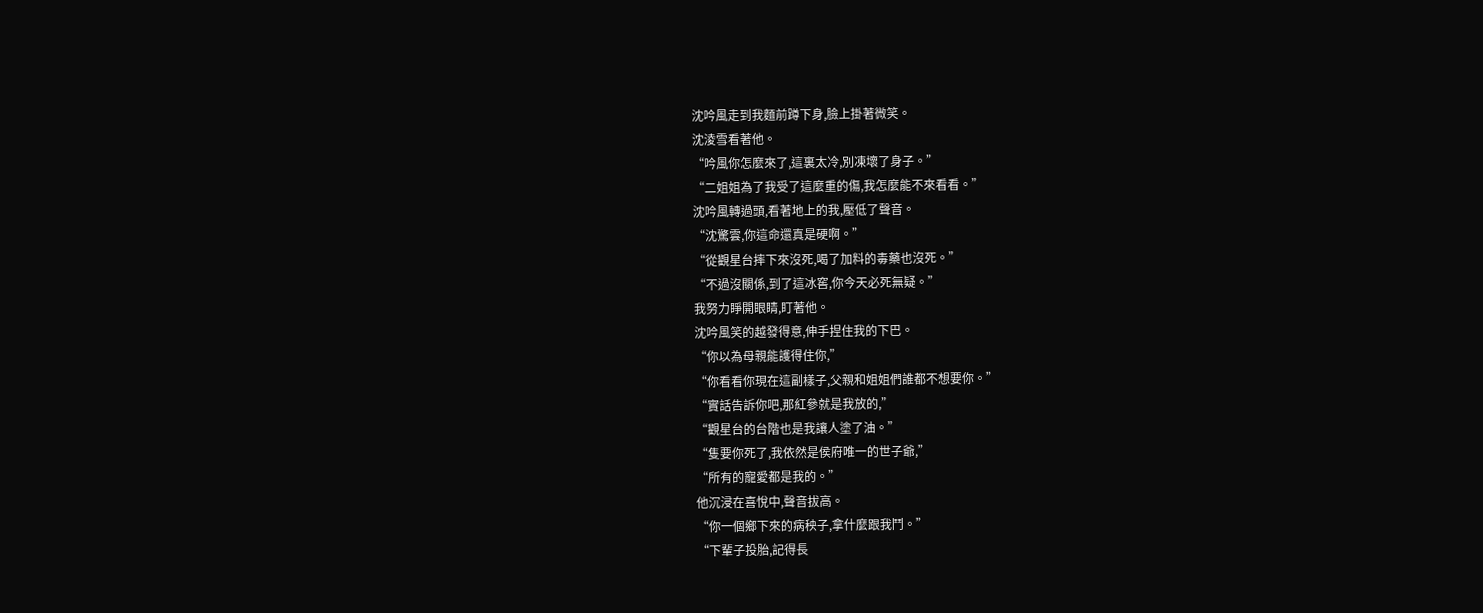沈吟風走到我麵前蹲下身,臉上掛著微笑。
沈淩雪看著他。
“吟風你怎麼來了,這裏太冷,別凍壞了身子。”
“二姐姐為了我受了這麼重的傷,我怎麼能不來看看。”
沈吟風轉過頭,看著地上的我,壓低了聲音。
“沈驚雲,你這命還真是硬啊。”
“從觀星台摔下來沒死,喝了加料的毒藥也沒死。”
“不過沒關係,到了這冰窖,你今天必死無疑。”
我努力睜開眼睛,盯著他。
沈吟風笑的越發得意,伸手捏住我的下巴。
“你以為母親能護得住你,”
“你看看你現在這副樣子,父親和姐姐們誰都不想要你。”
“實話告訴你吧,那紅參就是我放的,”
“觀星台的台階也是我讓人塗了油。”
“隻要你死了,我依然是侯府唯一的世子爺,”
“所有的寵愛都是我的。”
他沉浸在喜悅中,聲音拔高。
“你一個鄉下來的病秧子,拿什麼跟我鬥。”
“下輩子投胎,記得長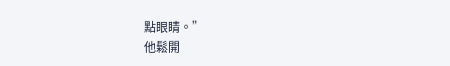點眼睛。”
他鬆開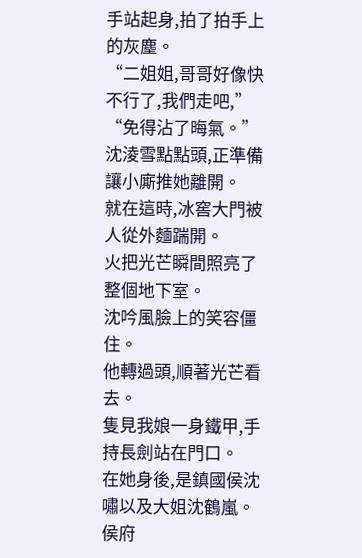手站起身,拍了拍手上的灰塵。
“二姐姐,哥哥好像快不行了,我們走吧,”
“免得沾了晦氣。”
沈淩雪點點頭,正準備讓小廝推她離開。
就在這時,冰窖大門被人從外麵踹開。
火把光芒瞬間照亮了整個地下室。
沈吟風臉上的笑容僵住。
他轉過頭,順著光芒看去。
隻見我娘一身鐵甲,手持長劍站在門口。
在她身後,是鎮國侯沈嘯以及大姐沈鶴嵐。
侯府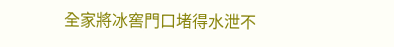全家將冰窖門口堵得水泄不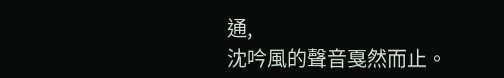通,
沈吟風的聲音戛然而止。